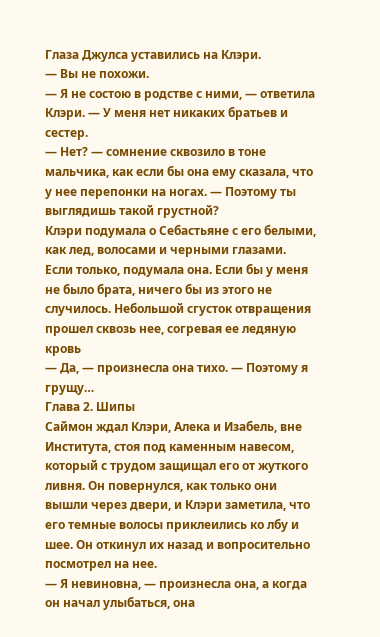Глаза Джулса уставились на Клэри.
— Вы не похожи.
— Я не состою в родстве с ними, — ответила Клэри. — У меня нет никаких братьев и сестер.
— Нет? — сомнение сквозило в тоне мальчика, как если бы она ему сказала, что у нее перепонки на ногах. — Поэтому ты выглядишь такой грустной?
Клэри подумала о Себастьяне с его белыми, как лед, волосами и черными глазами. Если только, подумала она. Если бы у меня не было брата, ничего бы из этого не случилось. Небольшой сгусток отвращения прошел сквозь нее, согревая ее ледяную кровь
— Да, — произнесла она тихо. — Поэтому я грущу…
Глава 2. Шипы
Саймон ждал Клэри, Алека и Изабель, вне Института, стоя под каменным навесом, который с трудом защищал его от жуткого ливня. Он повернулся, как только они вышли через двери, и Клэри заметила, что его темные волосы приклеились ко лбу и шее. Он откинул их назад и вопросительно посмотрел на нее.
— Я невиновна, — произнесла она, а когда он начал улыбаться, она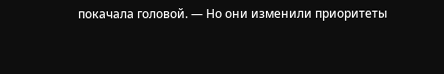покачала головой. — Но они изменили приоритеты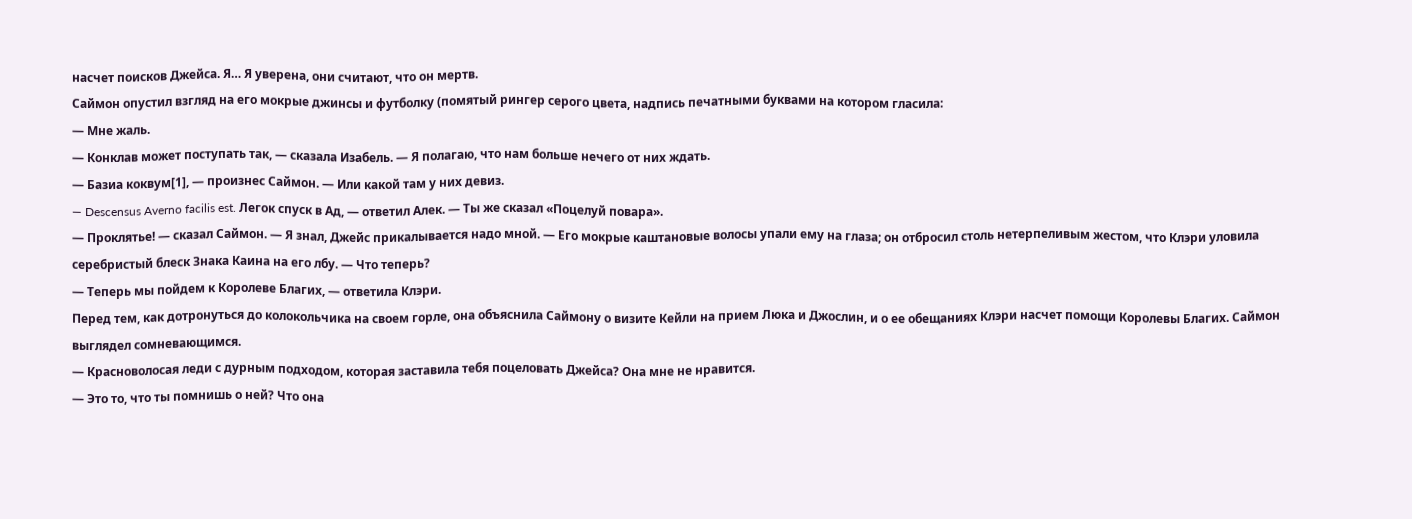насчет поисков Джейса. Я… Я уверена, они считают, что он мертв.
Саймон опустил взгляд на его мокрые джинсы и футболку (помятый рингер серого цвета, надпись печатными буквами на котором гласила:
— Мне жаль.
— Конклав может поступать так, — сказала Изабель. — Я полагаю, что нам больше нечего от них ждать.
— Базиа коквум[1], — произнес Саймон. — Или какой там у них девиз.
— Descensus Averno facilis est. Легок спуск в Ад, — ответил Алек. — Ты же сказал «Поцелуй повара».
— Проклятье! — сказал Саймон. — Я знал, Джейс прикалывается надо мной. — Его мокрые каштановые волосы упали ему на глаза; он отбросил столь нетерпеливым жестом, что Клэри уловила серебристый блеск Знака Каина на его лбу. — Что теперь?
— Теперь мы пойдем к Королеве Благих, — ответила Клэри.
Перед тем, как дотронуться до колокольчика на своем горле, она объяснила Саймону о визите Кейли на прием Люка и Джослин, и о ее обещаниях Клэри насчет помощи Королевы Благих. Саймон выглядел сомневающимся.
— Красноволосая леди с дурным подходом, которая заставила тебя поцеловать Джейса? Она мне не нравится.
— Это то, что ты помнишь о ней? Что она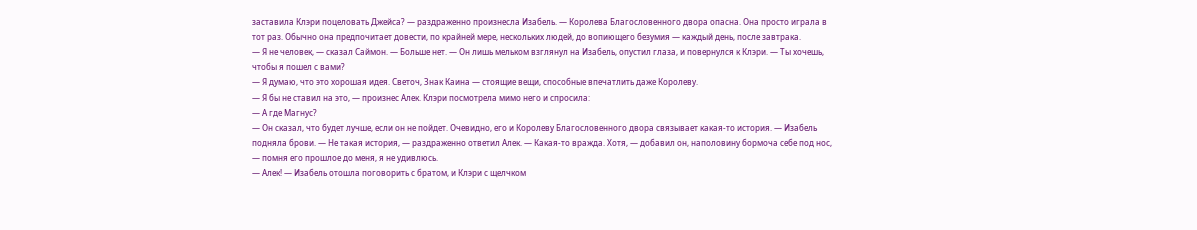заставила Клэри поцеловать Джейса? — раздраженно произнесла Изабель. — Королева Благословенного двора опасна. Она просто играла в тот раз. Обычно она предпочитает довести, по крайней мере, нескольких людей, до вопиющего безумия — каждый день, после завтрака.
— Я не человек, — сказал Саймон. — Больше нет. — Он лишь мельком взглянул на Изабель, опустил глаза, и повернулся к Клэри. — Ты хочешь, чтобы я пошел с вами?
— Я думаю, что это хорошая идея. Светоч, Знак Каина — стоящие вещи, способные впечатлить даже Королеву.
— Я бы не ставил на это, — произнес Алек. Клэри посмотрела мимо него и спросила:
— А где Магнус?
— Он сказал, что будет лучше, если он не пойдет. Очевидно, его и Королеву Благословенного двора связывает какая-то история. — Изабель подняла брови. — Не такая история, — раздраженно ответил Алек. — Какая-то вражда. Хотя, — добавил он, наполовину бормоча себе под нос, — помня его прошлое до меня, я не удивлюсь.
— Алек! — Изабель отошла поговорить с братом, и Клэри с щелчком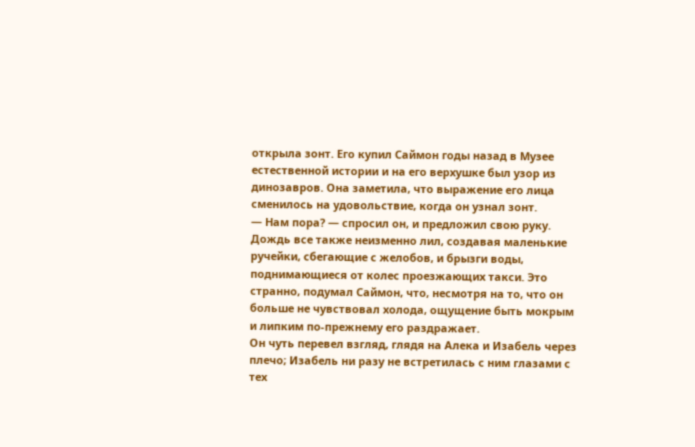открыла зонт. Его купил Саймон годы назад в Музее естественной истории и на его верхушке был узор из динозавров. Она заметила, что выражение его лица сменилось на удовольствие, когда он узнал зонт.
— Нам пора? — спросил он, и предложил свою руку.
Дождь все также неизменно лил, создавая маленькие ручейки, сбегающие с желобов, и брызги воды, поднимающиеся от колес проезжающих такси. Это странно, подумал Саймон, что, несмотря на то, что он больше не чувствовал холода, ощущение быть мокрым и липким по-прежнему его раздражает.
Он чуть перевел взгляд, глядя на Алека и Изабель через плечо; Изабель ни разу не встретилась с ним глазами с тех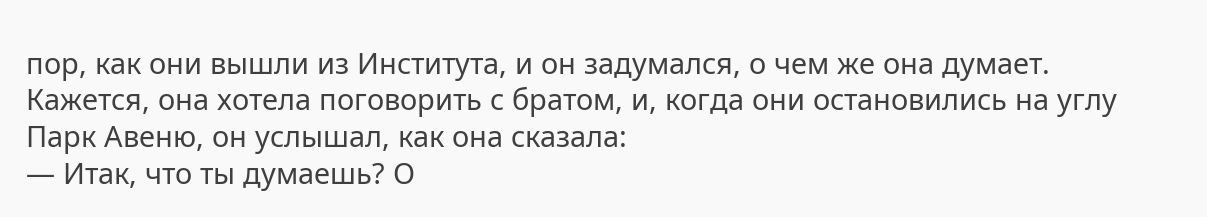пор, как они вышли из Института, и он задумался, о чем же она думает. Кажется, она хотела поговорить с братом, и, когда они остановились на углу Парк Авеню, он услышал, как она сказала:
— Итак, что ты думаешь? О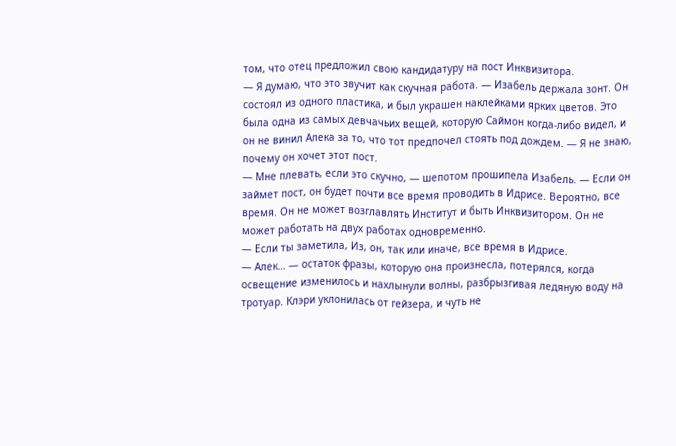том, что отец предложил свою кандидатуру на пост Инквизитора.
— Я думаю, что это звучит как скучная работа. — Изабель держала зонт. Он состоял из одного пластика, и был украшен наклейками ярких цветов. Это была одна из самых девчачьих вещей, которую Саймон когда-либо видел, и он не винил Алека за то, что тот предпочел стоять под дождем. — Я не знаю, почему он хочет этот пост.
— Мне плевать, если это скучно, — шепотом прошипела Изабель. — Если он займет пост, он будет почти все время проводить в Идрисе. Вероятно, все время. Он не может возглавлять Институт и быть Инквизитором. Он не может работать на двух работах одновременно.
— Если ты заметила, Из, он, так или иначе, все время в Идрисе.
— Алек… — остаток фразы, которую она произнесла, потерялся, когда освещение изменилось и нахлынули волны, разбрызгивая ледяную воду на тротуар. Клэри уклонилась от гейзера, и чуть не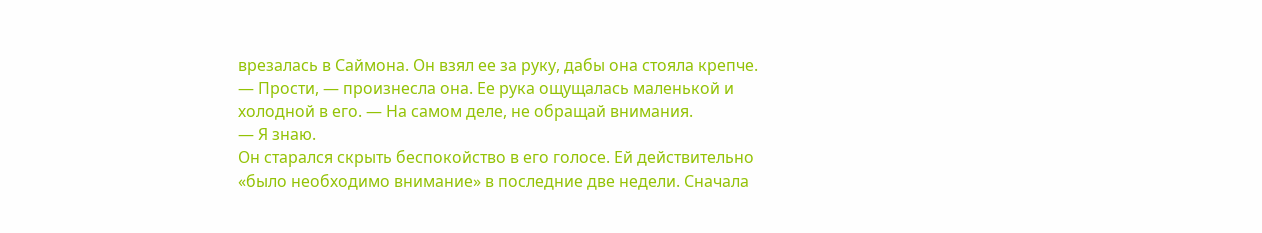врезалась в Саймона. Он взял ее за руку, дабы она стояла крепче.
— Прости, — произнесла она. Ее рука ощущалась маленькой и холодной в его. — На самом деле, не обращай внимания.
— Я знаю.
Он старался скрыть беспокойство в его голосе. Ей действительно «было необходимо внимание» в последние две недели. Сначала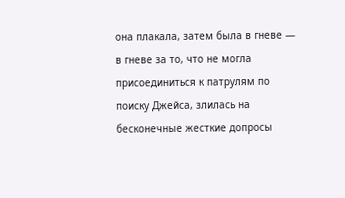она плакала, затем была в гневе — в гневе за то, что не могла присоединиться к патрулям по поиску Джейса, злилась на бесконечные жесткие допросы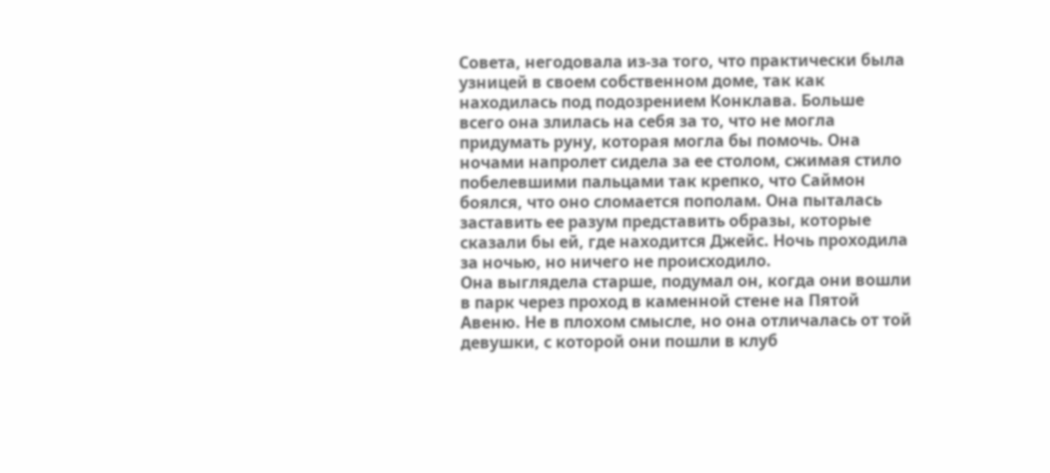Совета, негодовала из-за того, что практически была узницей в своем собственном доме, так как находилась под подозрением Конклава. Больше всего она злилась на себя за то, что не могла придумать руну, которая могла бы помочь. Она ночами напролет сидела за ее столом, сжимая стило побелевшими пальцами так крепко, что Саймон боялся, что оно сломается пополам. Она пыталась заставить ее разум представить образы, которые сказали бы ей, где находится Джейс. Ночь проходила за ночью, но ничего не происходило.
Она выглядела старше, подумал он, когда они вошли в парк через проход в каменной стене на Пятой Авеню. Не в плохом смысле, но она отличалась от той девушки, с которой они пошли в клуб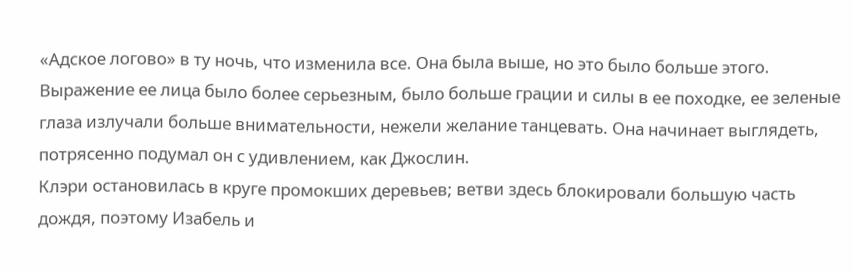«Адское логово» в ту ночь, что изменила все. Она была выше, но это было больше этого. Выражение ее лица было более серьезным, было больше грации и силы в ее походке, ее зеленые глаза излучали больше внимательности, нежели желание танцевать. Она начинает выглядеть, потрясенно подумал он с удивлением, как Джослин.
Клэри остановилась в круге промокших деревьев; ветви здесь блокировали большую часть дождя, поэтому Изабель и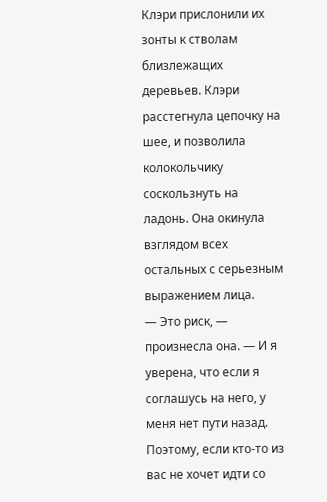Клэри прислонили их зонты к стволам близлежащих деревьев. Клэри расстегнула цепочку на шее, и позволила колокольчику соскользнуть на ладонь. Она окинула взглядом всех остальных с серьезным выражением лица.
— Это риск, — произнесла она. — И я уверена, что если я соглашусь на него, у меня нет пути назад. Поэтому, если кто-то из вас не хочет идти со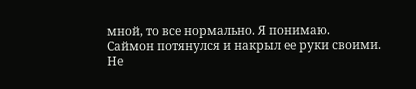мной, то все нормально. Я понимаю.
Саймон потянулся и накрыл ее руки своими. Не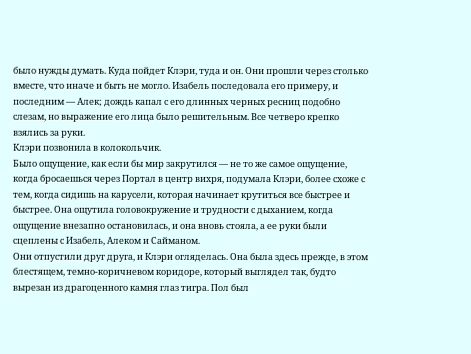было нужды думать. Куда пойдет Клэри, туда и он. Они прошли через столько вместе, что иначе и быть не могло. Изабель последовала его примеру, и последним — Алек; дождь капал с его длинных черных ресниц подобно слезам, но выражение его лица было решительным. Все четверо крепко взялись за руки.
Клэри позвонила в колокольчик.
Было ощущение, как если бы мир закрутился — не то же самое ощущение, когда бросаешься через Портал в центр вихря, подумала Клэри, более схоже с тем, когда сидишь на карусели, которая начинает крутиться все быстрее и быстрее. Она ощутила головокружение и трудности с дыханием, когда ощущение внезапно остановилась, и она вновь стояла, а ее руки были сцеплены с Изабель, Алеком и Сайманом.
Они отпустили друг друга, и Клэри огляделась. Она была здесь прежде, в этом блестящем, темно-коричневом коридоре, который выглядел так, будто вырезан из драгоценного камня глаз тигра. Пол был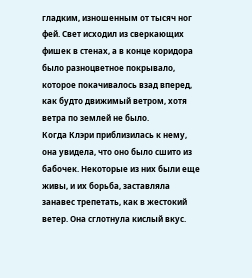гладким, изношенным от тысяч ног фей. Свет исходил из сверкающих фишек в стенах, а в конце коридора было разноцветное покрывало, которое покачивалось взад вперед, как будто движимый ветром, хотя ветра по землей не было.
Когда Клэри приблизилась к нему, она увидела, что оно было сшито из бабочек. Некоторые из них были еще живы, и их борьба, заставляла занавес трепетать, как в жестокий ветер. Она сглотнула кислый вкус.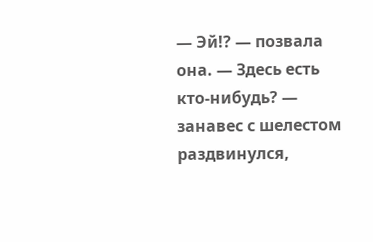— Эй!? — позвала она. — Здесь есть кто-нибудь? — занавес с шелестом раздвинулся,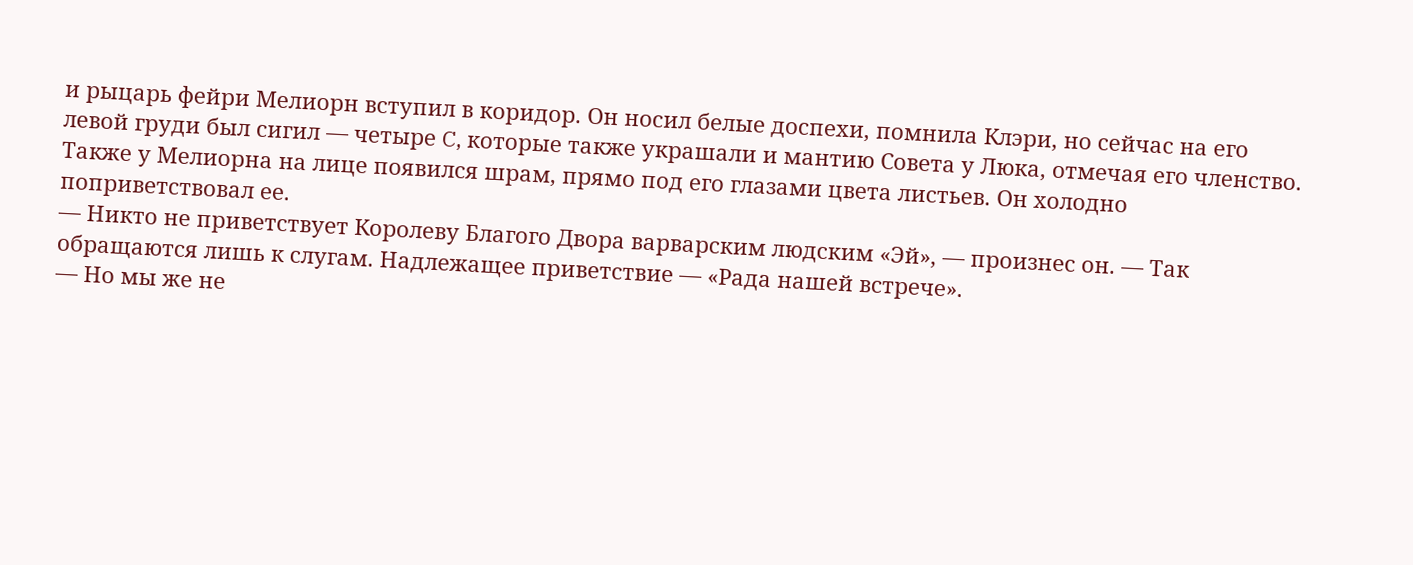и рыцарь фейри Мелиорн вступил в коридор. Он носил белые доспехи, помнила Клэри, но сейчас на его левой груди был сигил — четыре C, которые также украшали и мантию Совета у Люка, отмечая его членство. Также у Мелиорна на лице появился шрам, прямо под его глазами цвета листьев. Он холодно поприветствовал ее.
— Никто не приветствует Королеву Благого Двора варварским людским «Эй», — произнес он. — Так обращаются лишь к слугам. Надлежащее приветствие — «Рада нашей встрече».
— Но мы же не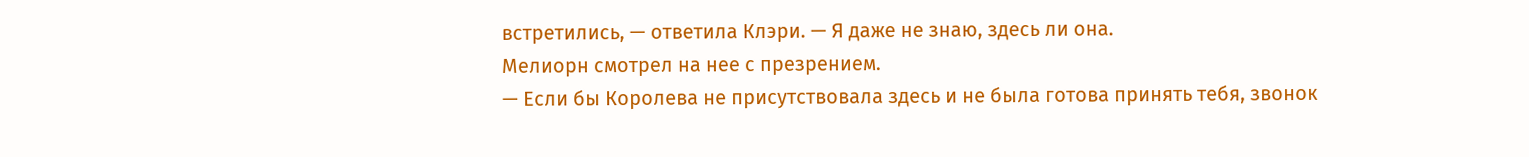встретились, — ответила Клэри. — Я даже не знаю, здесь ли она.
Мелиорн смотрел на нее с презрением.
— Если бы Королева не присутствовала здесь и не была готова принять тебя, звонок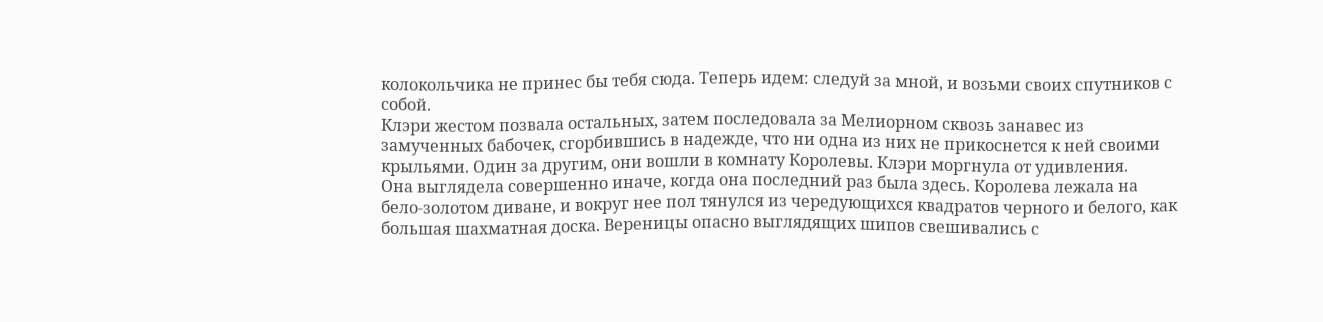колокольчика не принес бы тебя сюда. Теперь идем: следуй за мной, и возьми своих спутников с собой.
Клэри жестом позвала остальных, затем последовала за Мелиорном сквозь занавес из замученных бабочек, сгорбившись в надежде, что ни одна из них не прикоснется к ней своими крыльями. Один за другим, они вошли в комнату Королевы. Клэри моргнула от удивления.
Она выглядела совершенно иначе, когда она последний раз была здесь. Королева лежала на бело-золотом диване, и вокруг нее пол тянулся из чередующихся квадратов черного и белого, как большая шахматная доска. Вереницы опасно выглядящих шипов свешивались с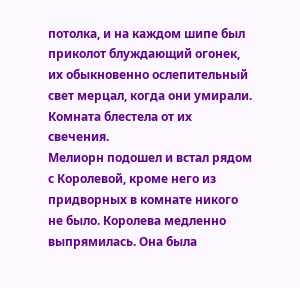потолка, и на каждом шипе был приколот блуждающий огонек, их обыкновенно ослепительный свет мерцал, когда они умирали. Комната блестела от их свечения.
Мелиорн подошел и встал рядом с Королевой, кроме него из придворных в комнате никого не было. Королева медленно выпрямилась. Она была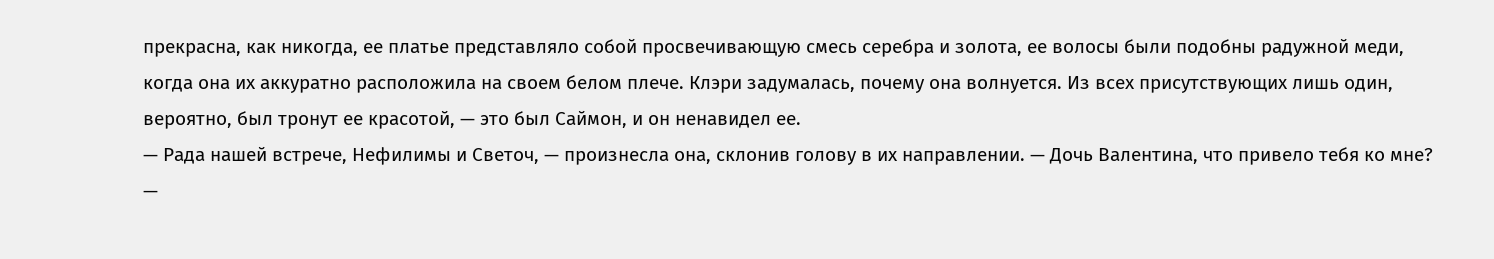прекрасна, как никогда, ее платье представляло собой просвечивающую смесь серебра и золота, ее волосы были подобны радужной меди, когда она их аккуратно расположила на своем белом плече. Клэри задумалась, почему она волнуется. Из всех присутствующих лишь один, вероятно, был тронут ее красотой, — это был Саймон, и он ненавидел ее.
— Рада нашей встрече, Нефилимы и Светоч, — произнесла она, склонив голову в их направлении. — Дочь Валентина, что привело тебя ко мне? —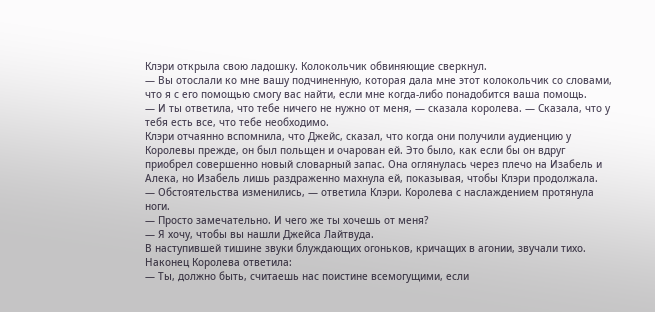Клэри открыла свою ладошку. Колокольчик обвиняющие сверкнул.
— Вы отослали ко мне вашу подчиненную, которая дала мне этот колокольчик со словами, что я с его помощью смогу вас найти, если мне когда-либо понадобится ваша помощь.
— И ты ответила, что тебе ничего не нужно от меня, — сказала королева. — Сказала, что у тебя есть все, что тебе необходимо.
Клэри отчаянно вспомнила, что Джейс, сказал, что когда они получили аудиенцию у Королевы прежде, он был польщен и очарован ей. Это было, как если бы он вдруг приобрел совершенно новый словарный запас. Она оглянулась через плечо на Изабель и Алека, но Изабель лишь раздраженно махнула ей, показывая, чтобы Клэри продолжала.
— Обстоятельства изменились, — ответила Клэри. Королева с наслаждением протянула ноги.
— Просто замечательно. И чего же ты хочешь от меня?
— Я хочу, чтобы вы нашли Джейса Лайтвуда.
В наступившей тишине звуки блуждающих огоньков, кричащих в агонии, звучали тихо. Наконец Королева ответила:
— Ты, должно быть, считаешь нас поистине всемогущими, если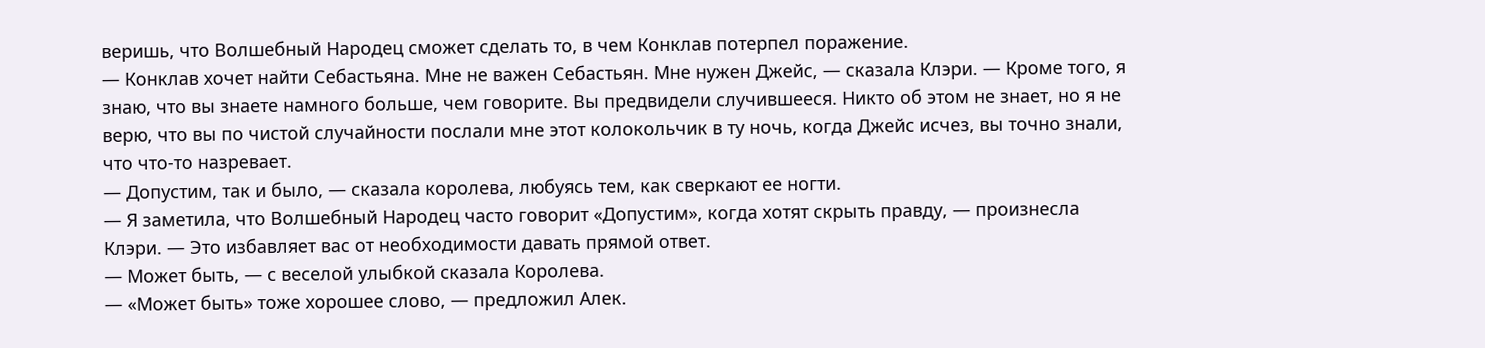веришь, что Волшебный Народец сможет сделать то, в чем Конклав потерпел поражение.
— Конклав хочет найти Себастьяна. Мне не важен Себастьян. Мне нужен Джейс, — сказала Клэри. — Кроме того, я знаю, что вы знаете намного больше, чем говорите. Вы предвидели случившееся. Никто об этом не знает, но я не верю, что вы по чистой случайности послали мне этот колокольчик в ту ночь, когда Джейс исчез, вы точно знали, что что-то назревает.
— Допустим, так и было, — сказала королева, любуясь тем, как сверкают ее ногти.
— Я заметила, что Волшебный Народец часто говорит «Допустим», когда хотят скрыть правду, — произнесла Клэри. — Это избавляет вас от необходимости давать прямой ответ.
— Может быть, — с веселой улыбкой сказала Королева.
— «Может быть» тоже хорошее слово, — предложил Алек.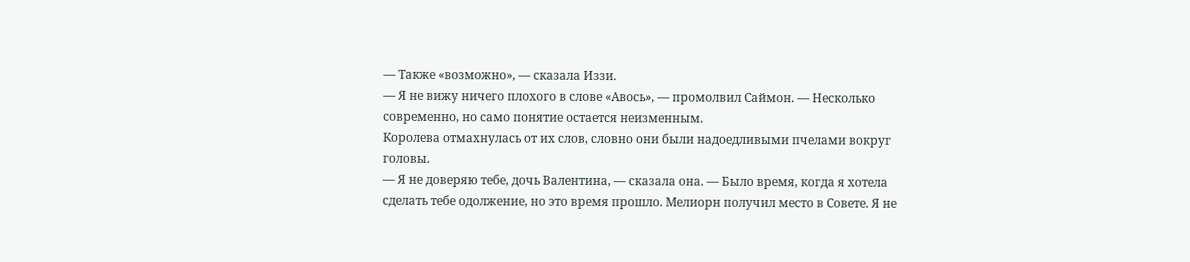— Также «возможно», — сказала Иззи.
— Я не вижу ничего плохого в слове «Авось», — промолвил Саймон. — Несколько современно, но само понятие остается неизменным.
Королева отмахнулась от их слов, словно они были надоедливыми пчелами вокруг головы.
— Я не доверяю тебе, дочь Валентина, — сказала она. — Было время, когда я хотела сделать тебе одолжение, но это время прошло. Мелиорн получил место в Совете. Я не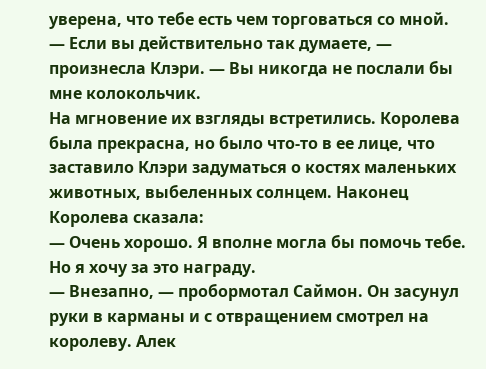уверена, что тебе есть чем торговаться со мной.
— Если вы действительно так думаете, — произнесла Клэри. — Вы никогда не послали бы мне колокольчик.
На мгновение их взгляды встретились. Королева была прекрасна, но было что-то в ее лице, что заставило Клэри задуматься о костях маленьких животных, выбеленных солнцем. Наконец Королева сказала:
— Очень хорошо. Я вполне могла бы помочь тебе. Но я хочу за это награду.
— Внезапно, — пробормотал Саймон. Он засунул руки в карманы и с отвращением смотрел на королеву. Алек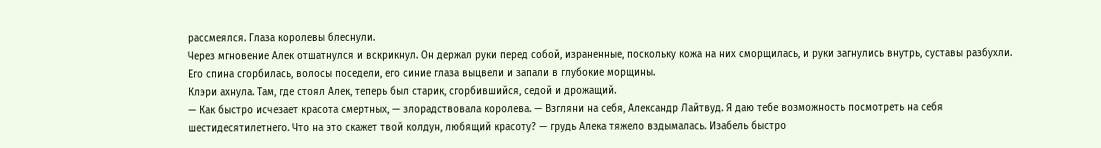рассмеялся. Глаза королевы блеснули.
Через мгновение Алек отшатнулся и вскрикнул. Он держал руки перед собой, израненные, поскольку кожа на них сморщилась, и руки загнулись внутрь, суставы разбухли. Его спина сгорбилась, волосы поседели, его синие глаза выцвели и запали в глубокие морщины.
Клэри ахнула. Там, где стоял Алек, теперь был старик, сгорбившийся, седой и дрожащий.
— Как быстро исчезает красота смертных, — злорадствовала королева. — Взгляни на себя, Александр Лайтвуд. Я даю тебе возможность посмотреть на себя шестидесятилетнего. Что на это скажет твой колдун, любящий красоту? — грудь Алека тяжело вздымалась. Изабель быстро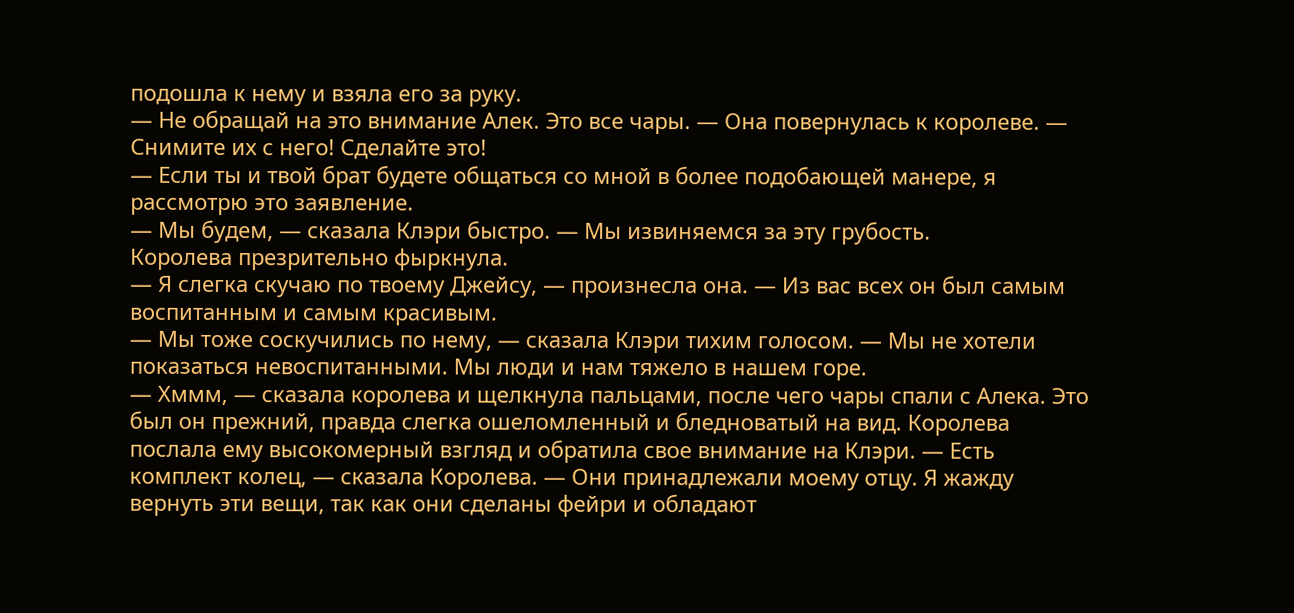подошла к нему и взяла его за руку.
— Не обращай на это внимание Алек. Это все чары. — Она повернулась к королеве. — Снимите их с него! Сделайте это!
— Если ты и твой брат будете общаться со мной в более подобающей манере, я рассмотрю это заявление.
— Мы будем, — сказала Клэри быстро. — Мы извиняемся за эту грубость.
Королева презрительно фыркнула.
— Я слегка скучаю по твоему Джейсу, — произнесла она. — Из вас всех он был самым воспитанным и самым красивым.
— Мы тоже соскучились по нему, — сказала Клэри тихим голосом. — Мы не хотели показаться невоспитанными. Мы люди и нам тяжело в нашем горе.
— Хммм, — сказала королева и щелкнула пальцами, после чего чары спали с Алека. Это был он прежний, правда слегка ошеломленный и бледноватый на вид. Королева послала ему высокомерный взгляд и обратила свое внимание на Клэри. — Есть комплект колец, — сказала Королева. — Они принадлежали моему отцу. Я жажду вернуть эти вещи, так как они сделаны фейри и обладают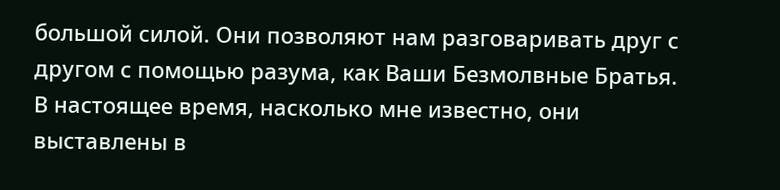большой силой. Они позволяют нам разговаривать друг с другом с помощью разума, как Ваши Безмолвные Братья. В настоящее время, насколько мне известно, они выставлены в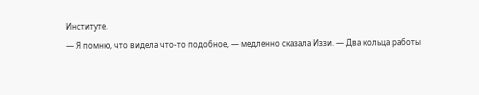Институте.
— Я помню, что видела что-то подобное, — медленно сказала Иззи. — Два кольца работы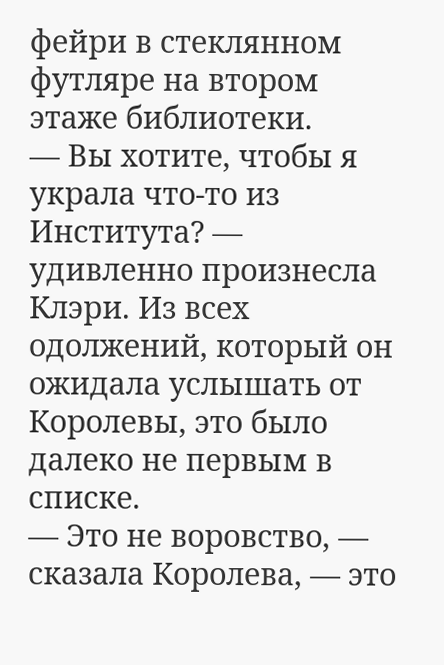фейри в стеклянном футляре на втором этаже библиотеки.
— Вы хотите, чтобы я украла что-то из Института? — удивленно произнесла Клэри. Из всех одолжений, который он ожидала услышать от Королевы, это было далеко не первым в списке.
— Это не воровство, — сказала Королева, — это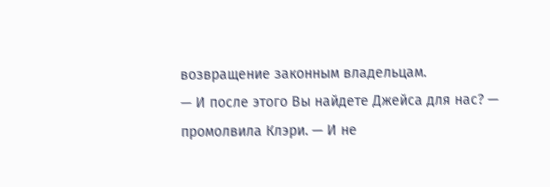возвращение законным владельцам.
— И после этого Вы найдете Джейса для нас? — промолвила Клэри. — И не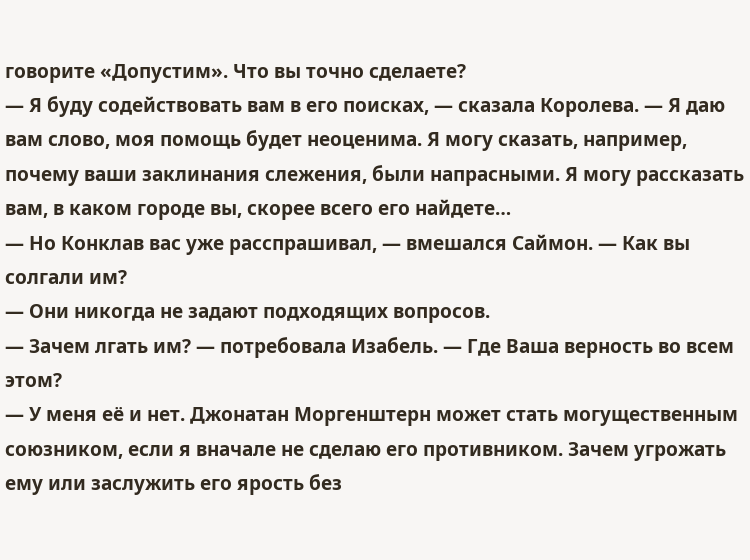говорите «Допустим». Что вы точно сделаете?
— Я буду содействовать вам в его поисках, — сказала Королева. — Я даю вам слово, моя помощь будет неоценима. Я могу сказать, например, почему ваши заклинания слежения, были напрасными. Я могу рассказать вам, в каком городе вы, скорее всего его найдете…
— Но Конклав вас уже расспрашивал, — вмешался Саймон. — Как вы солгали им?
— Они никогда не задают подходящих вопросов.
— Зачем лгать им? — потребовала Изабель. — Где Ваша верность во всем этом?
— У меня её и нет. Джонатан Моргенштерн может стать могущественным союзником, если я вначале не сделаю его противником. Зачем угрожать ему или заслужить его ярость без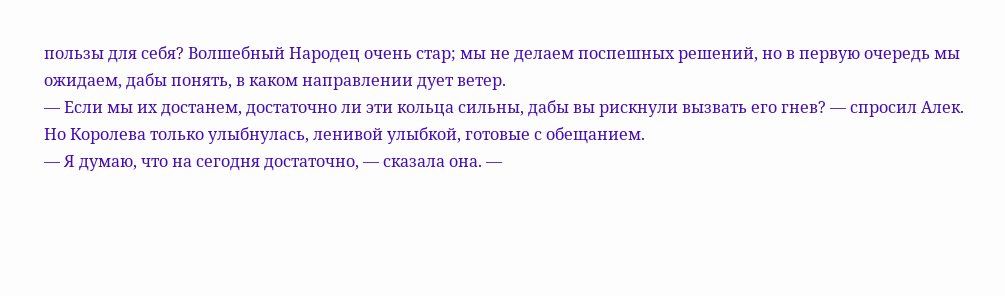пользы для себя? Волшебный Народец очень стар; мы не делаем поспешных решений, но в первую очередь мы ожидаем, дабы понять, в каком направлении дует ветер.
— Если мы их достанем, достаточно ли эти кольца сильны, дабы вы рискнули вызвать его гнев? — спросил Алек.
Но Королева только улыбнулась, ленивой улыбкой, готовые с обещанием.
— Я думаю, что на сегодня достаточно, — сказала она. —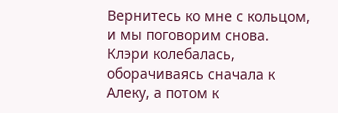Вернитесь ко мне с кольцом, и мы поговорим снова.
Клэри колебалась, оборачиваясь сначала к Алеку, а потом к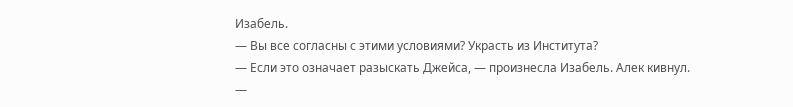Изабель.
— Вы все согласны с этими условиями? Украсть из Института?
— Если это означает разыскать Джейса, — произнесла Изабель. Алек кивнул.
—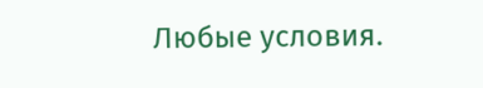Любые условия.